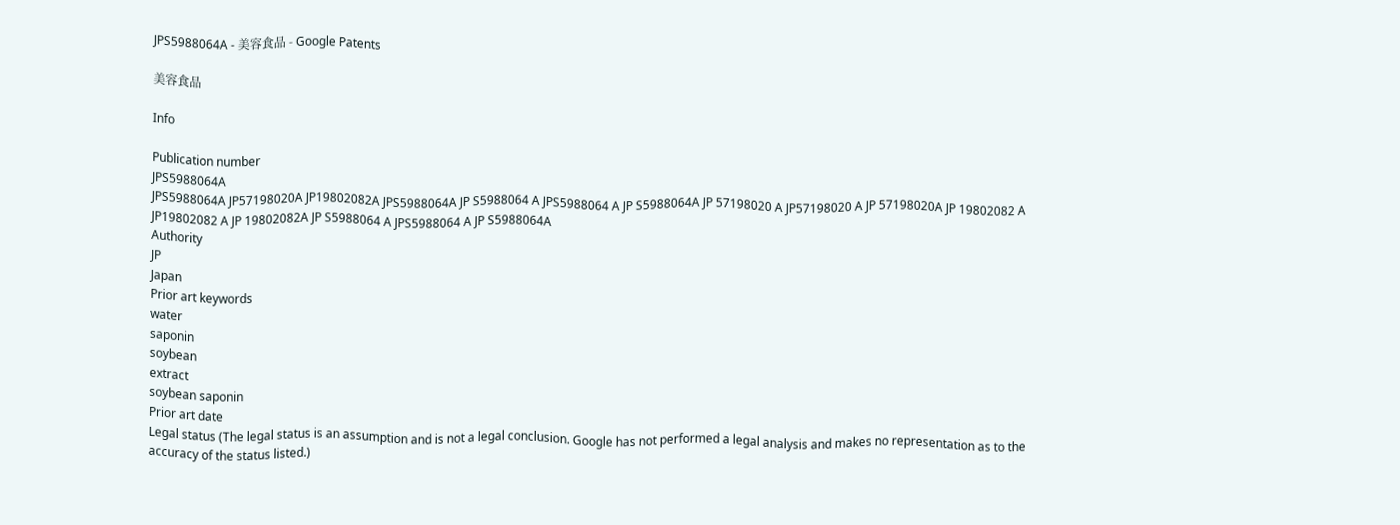JPS5988064A - 美容食品 - Google Patents

美容食品

Info

Publication number
JPS5988064A
JPS5988064A JP57198020A JP19802082A JPS5988064A JP S5988064 A JPS5988064 A JP S5988064A JP 57198020 A JP57198020 A JP 57198020A JP 19802082 A JP19802082 A JP 19802082A JP S5988064 A JPS5988064 A JP S5988064A
Authority
JP
Japan
Prior art keywords
water
saponin
soybean
extract
soybean saponin
Prior art date
Legal status (The legal status is an assumption and is not a legal conclusion. Google has not performed a legal analysis and makes no representation as to the accuracy of the status listed.)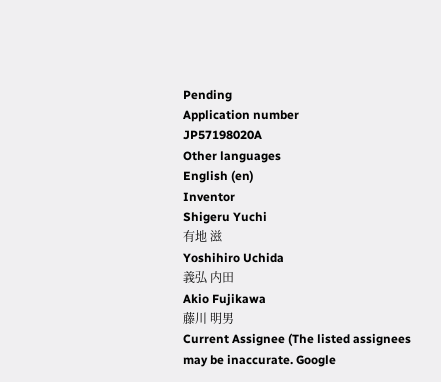Pending
Application number
JP57198020A
Other languages
English (en)
Inventor
Shigeru Yuchi
有地 滋
Yoshihiro Uchida
義弘 内田
Akio Fujikawa
藤川 明男
Current Assignee (The listed assignees may be inaccurate. Google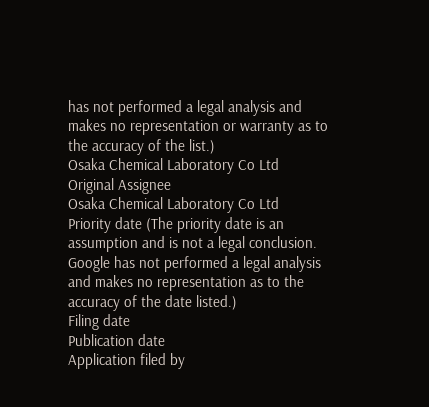has not performed a legal analysis and makes no representation or warranty as to the accuracy of the list.)
Osaka Chemical Laboratory Co Ltd
Original Assignee
Osaka Chemical Laboratory Co Ltd
Priority date (The priority date is an assumption and is not a legal conclusion. Google has not performed a legal analysis and makes no representation as to the accuracy of the date listed.)
Filing date
Publication date
Application filed by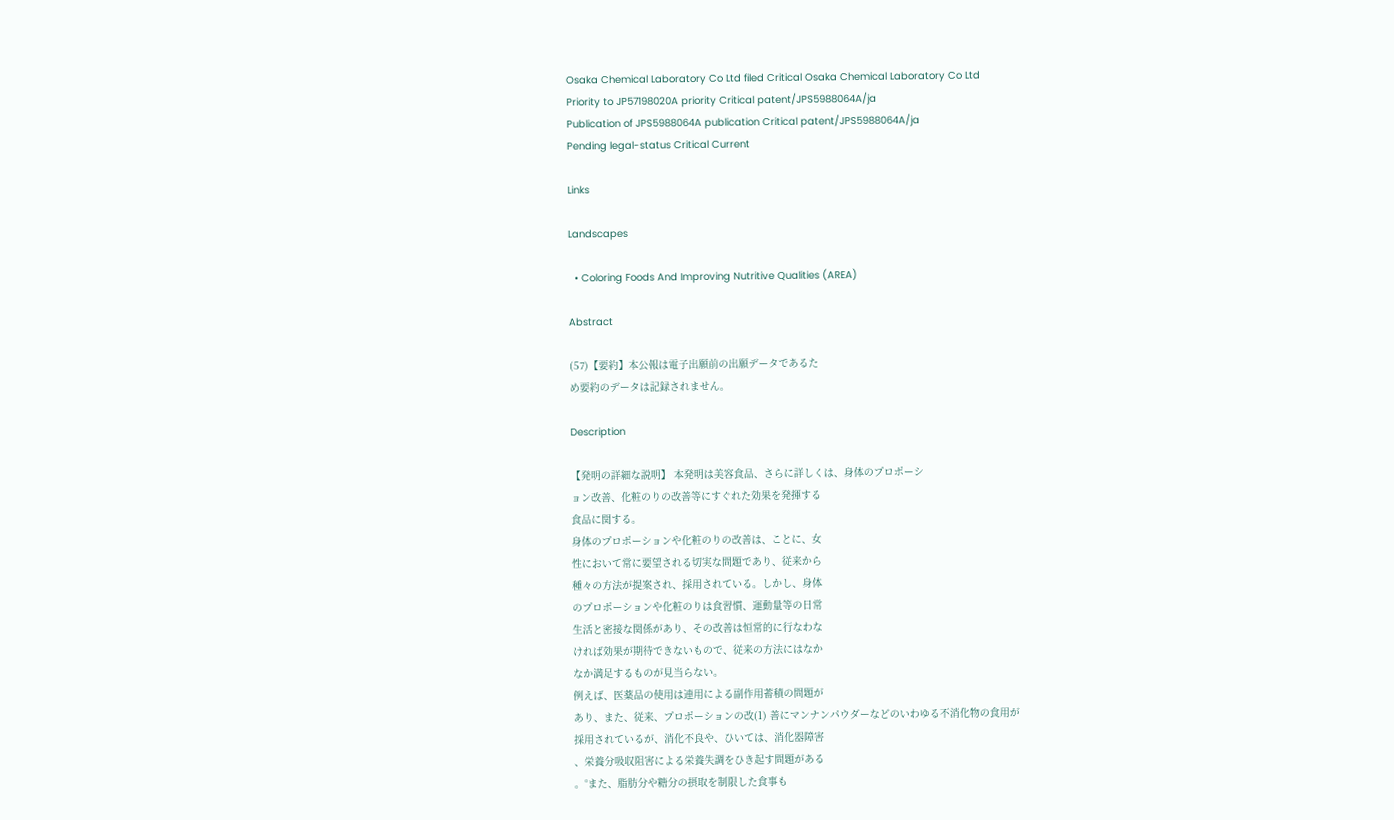Osaka Chemical Laboratory Co Ltd filed Critical Osaka Chemical Laboratory Co Ltd
Priority to JP57198020A priority Critical patent/JPS5988064A/ja
Publication of JPS5988064A publication Critical patent/JPS5988064A/ja
Pending legal-status Critical Current

Links

Landscapes

  • Coloring Foods And Improving Nutritive Qualities (AREA)

Abstract

(57)【要約】本公報は電子出願前の出願データであるた
め要約のデータは記録されません。

Description

【発明の詳細な説明】 本発明は美容食品、さらに詳しくは、身体のプロポーシ
ョン改善、化粧のりの改善等にすぐれた効果を発揮する
食品に関する。
身体のプロポーションや化粧のりの改善は、ことに、女
性において常に要望される切実な問題であり、従来から
種々の方法が提案され、採用されている。しかし、身体
のプロポーションや化粧のりは食習慣、運動量等の日常
生活と密接な関係があり、その改善は恒常的に行なわな
ければ効果が期待できないもので、従来の方法にはなか
なか満足するものが見当らない。
例えば、医薬品の使用は連用による副作用蓄積の問題が
あり、また、従来、プロポーションの改(1) 善にマンナンパウダーなどのいわゆる不消化物の食用が
採用されているが、消化不良や、ひいては、消化器障害
、栄養分吸収阻害による栄養失調をひき起す問題がある
。°また、脂肪分や糖分の摂取を制限した食事も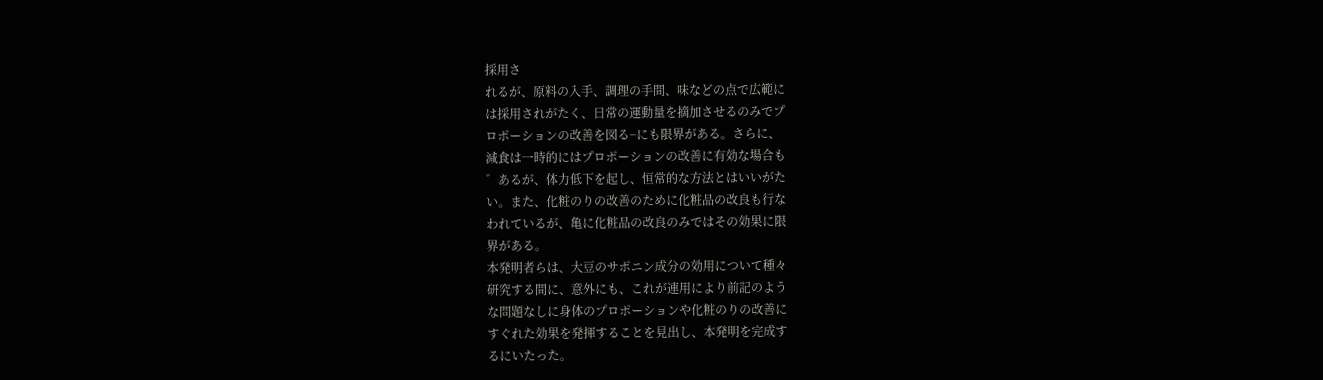採用さ
れるが、原料の入手、調理の手間、味などの点で広範に
は採用されがたく、日常の運動量を摘加させるのみでプ
ロポーションの改善を図る−にも限界がある。さらに、
減食は一時的にはプロポーションの改善に有効な場合も
゛あるが、体力低下を起し、恒常的な方法とはいいがた
い。また、化粧のりの改善のために化粧品の改良も行な
われているが、亀に化粧品の改良のみではその効果に限
界がある。
本発明者らは、大豆のサポニン成分の効用について種々
研究する間に、意外にも、これが連用により前記のよう
な問題なしに身体のプロポーションや化粧のりの改善に
すぐれた効果を発揮することを見出し、本発明を完成す
るにいたった。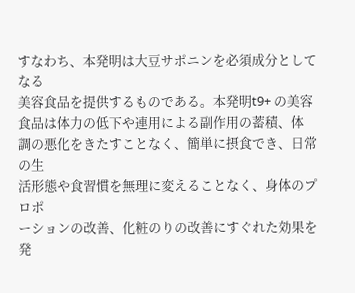すなわち、本発明は大豆サポニンを必須成分としてなる
美容食品を提供するものである。本発明t9+ の美容食品は体力の低下や連用による副作用の蓄積、体
調の悪化をきたすことなく、簡単に摂食でき、日常の生
活形態や食習慣を無理に変えることなく、身体のプロポ
ーションの改善、化粧のりの改善にすぐれた効果を発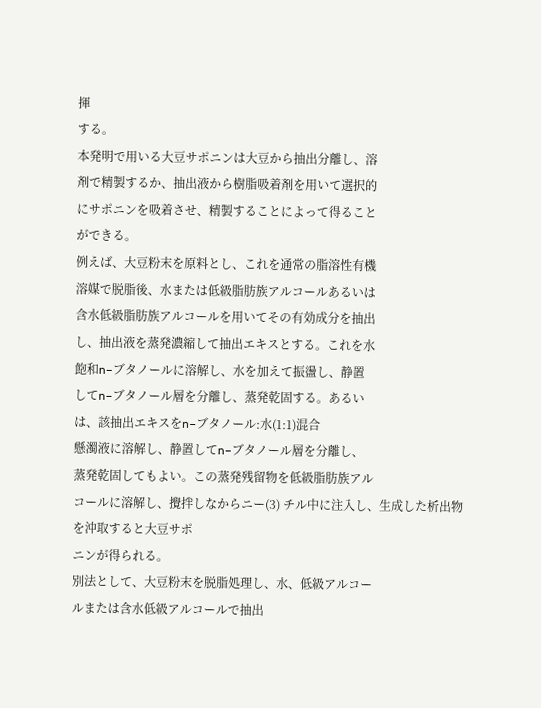揮
する。
本発明で用いる大豆サポニンは大豆から抽出分離し、溶
剤で精製するか、抽出液から樹脂吸着剤を用いて選択的
にサポニンを吸着させ、精製することによって得ること
ができる。
例えば、大豆粉末を原料とし、これを通常の脂溶性有機
溶媒で脱脂後、水または低級脂肪族アルコールあるいは
含水低級脂肪族アルコールを用いてその有効成分を抽出
し、抽出液を蒸発濃縮して抽出エキスとする。これを水
飽和n−ブタノールに溶解し、水を加えて振盪し、静置
してn−ブタノール層を分離し、蒸発乾固する。あるい
は、該抽出エキスをn−ブタノール:水(1:1)混合
懸濁液に溶解し、静置してn−ブタノール層を分離し、
蒸発乾固してもよい。この蒸発残留物を低級脂肪族アル
コールに溶解し、攪拌しなからニー(3) チル中に注入し、生成した析出物を沖取すると大豆サポ
ニンが得られる。
別法として、大豆粉末を脱脂処理し、水、低級アルコー
ルまたは含水低級アルコールで抽出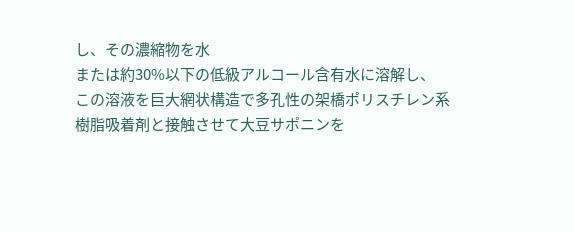し、その濃縮物を水
または約30%以下の低級アルコール含有水に溶解し、
この溶液を巨大網状構造で多孔性の架橋ポリスチレン系
樹脂吸着剤と接触させて大豆サポニンを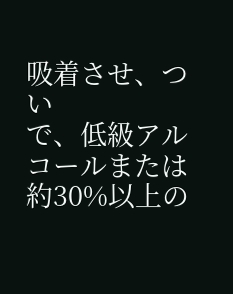吸着させ、つい
で、低級アルコールまたは約30%以上の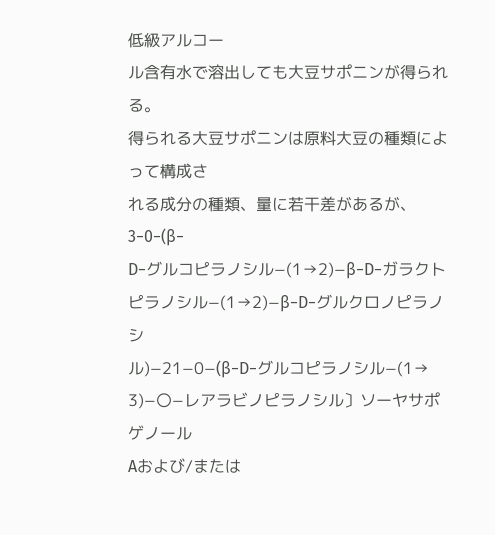低級アルコー
ル含有水で溶出しても大豆サポニンが得られる。
得られる大豆サポニンは原料大豆の種類によって構成さ
れる成分の種類、量に若干差があるが、3−0−(β−
D−グルコピラノシル−(1→2)−β−D−ガラクト
ピラノシル−(1→2)−β−D−グルクロノピラノシ
ル)−21−0−(β−D−グルコピラノシル−(1→
3)−〇−レアラビノピラノシル〕ソーヤサポゲノール
Aおよび/または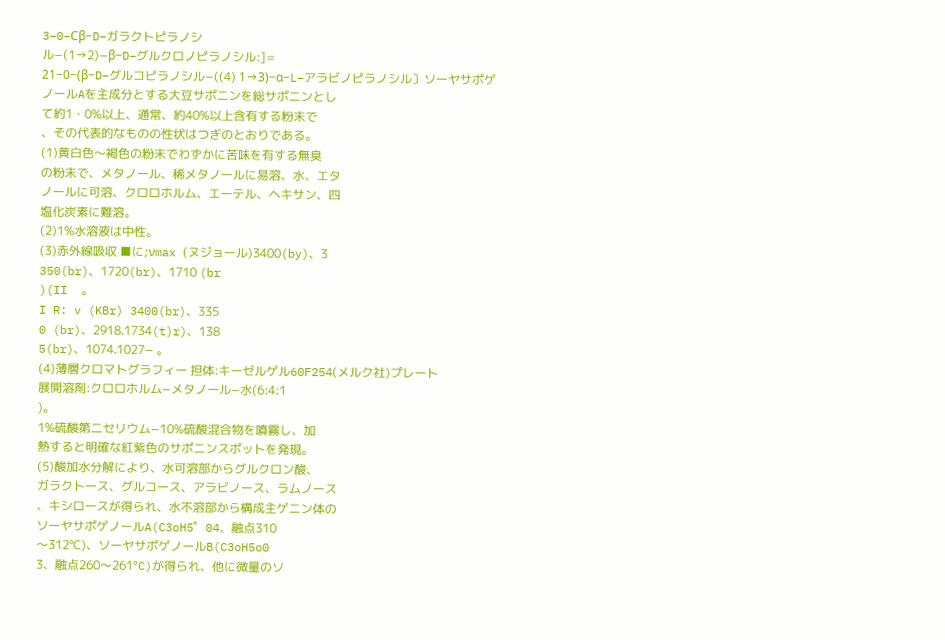3−0−Cβ−D−ガラクトピラノシ
ル−(1→2)−β−D−グルクロノピラノシル:]=
21−0−(β−D−グルコピラノシル−((4) 1→3)−α−L−アラビノピラノシル〕ソーヤサポゲ
ノールAを主成分とする大豆サポニンを総サポニンとし
て約1・0%以上、通常、約40%以上含有する粉末で
、その代表的なものの性状はつぎのとおりである。
(1)黄白色〜褐色の粉末でわずかに苦味を有する無臭
の粉末で、メタノール、稀メタノールに易溶、水、エタ
ノールに可溶、クロロホルム、エーテル、ヘキサン、四
塩化炭素に難溶。
(2)1%水溶液は中性。
(3)赤外線吸収 ■に;νmax (ヌジョール)3400(by)、3
350(br)、1720(br)、1710 (br
)(II  。
I R: v (KBr) 3400(br)、335
0 (br)、2918.1734(t)r)、138
5(br)、1074.1027− 。
(4)薄層クロマトグラフィー 担体:キーゼルゲル60F254(メルク社)プレート
展開溶剤:クロロホルム−メタノール−水(6:4:1
)。
1%硫酸第二セリウム−10%硫酸混合物を噴霧し、加
熱すると明確な紅紫色のサポニンスポットを発現。
(5)酸加水分解により、水可溶部からグルクロン酸、
ガラクトース、グルコース、アラビノース、ラムノース
、キシロースが得られ、水不溶部から構成主ゲニン体の
ソーヤサポゲノールA(C3oH5゜04、融点310
〜312℃)、ソーヤサポゲノールB(C3oH5o0
3、融点260〜261°C)が得られ、他に微量のソ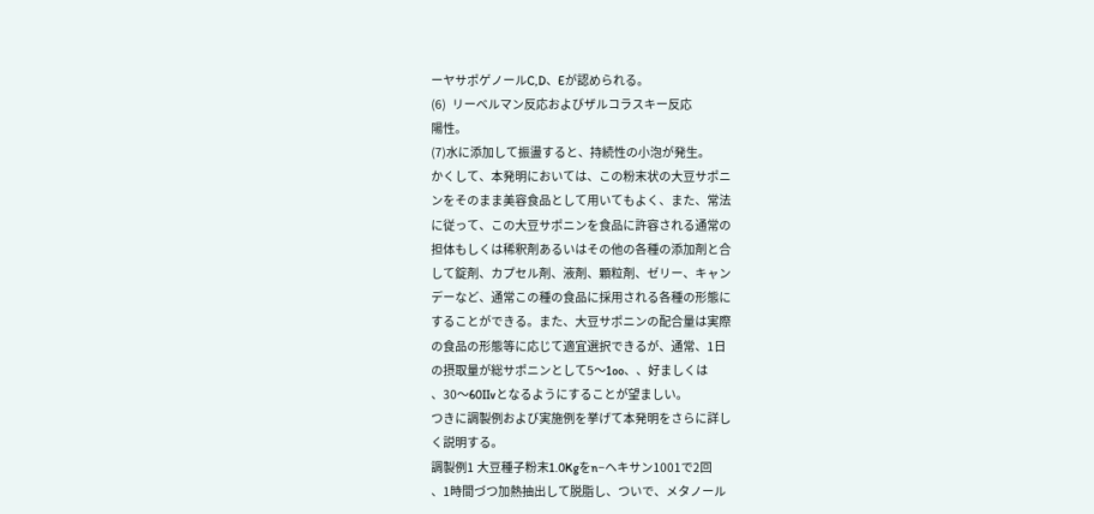ーヤサポゲノールC,D、Eが認められる。
(6)  リーベルマン反応およびザルコラスキー反応
陽性。
(7)水に添加して振盪すると、持続性の小泡が発生。
かくして、本発明においては、この粉末状の大豆サポニ
ンをそのまま美容食品として用いてもよく、また、常法
に従って、この大豆サポニンを食品に許容される通常の
担体もしくは稀釈剤あるいはその他の各種の添加剤と合
して錠剤、カプセル剤、液剤、顆粒剤、ゼリー、キャン
デーなど、通常この種の食品に採用される各種の形態に
することができる。また、大豆サポニンの配合量は実際
の食品の形態等に応じて適宜選択できるが、通常、1日
の摂取量が総サポニンとして5〜1oo、、好ましくは
、30〜60IIvとなるようにすることが望ましい。
つきに調製例および実施例を挙げて本発明をさらに詳し
く説明する。
調製例1 大豆種子粉末1.0Kgをn−ヘキサン1001で2回
、1時間づつ加熱抽出して脱脂し、ついで、メタノール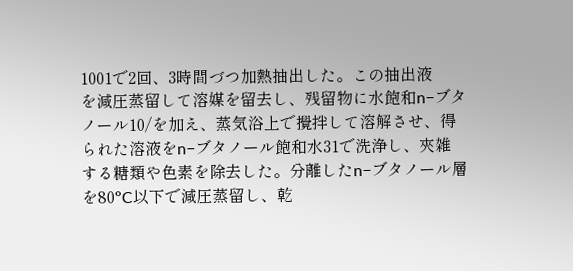1001で2回、3時間づつ加熱抽出した。この抽出液
を減圧蒸留して溶媒を留去し、残留物に水飽和n−ブタ
ノール10/を加え、蒸気浴上で攪拌して溶解させ、得
られた溶液をn−ブタノール飽和水31で洗浄し、夾雑
する糖類や色素を除去した。分離したn−ブタノール層
を80°C以下で減圧蒸留し、乾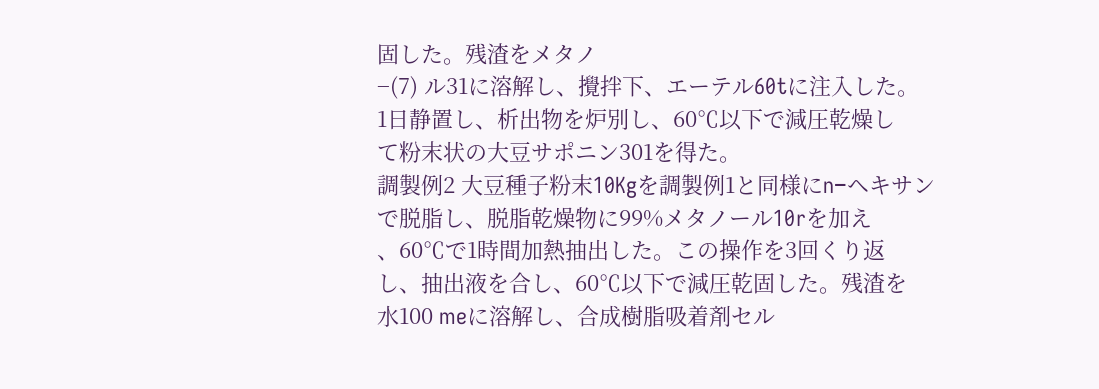固した。残渣をメタノ
−(7) ル31に溶解し、攪拌下、エーテル60tに注入した。
1日静置し、析出物を炉別し、60℃以下で減圧乾燥し
て粉末状の大豆サポニン301を得た。
調製例2 大豆種子粉末10Kgを調製例1と同様にn−ヘキサン
で脱脂し、脱脂乾燥物に99%メタノール10rを加え
、60℃で1時間加熱抽出した。この操作を3回くり返
し、抽出液を合し、60℃以下で減圧乾固した。残渣を
水100 meに溶解し、合成樹脂吸着剤セル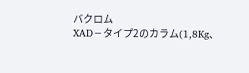バクロム
XAD−タイプ2のカラム(1,8Kg、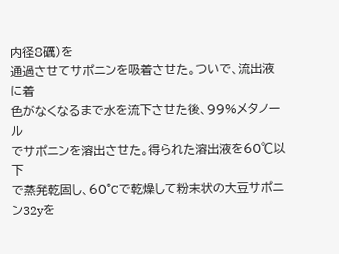内径8礪)を
通過させてサポニンを吸着させた。ついで、流出液に着
色がなくなるまで水を流下させた後、99%メタノール
でサポニンを溶出させた。得られた溶出液を60℃以下
で蒸発乾固し、60°Cで乾燥して粉末状の大豆サポニ
ン32yを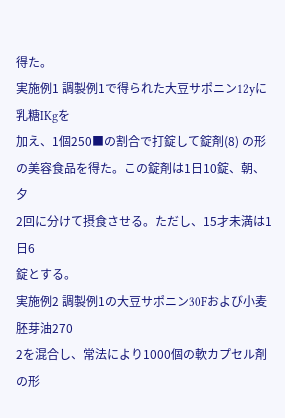得た。
実施例1 調製例1で得られた大豆サポニン12yに乳糖IKgを
加え、1個250■の割合で打錠して錠剤(8) の形の美容食品を得た。この錠剤は1日10錠、朝、夕
2回に分けて摂食させる。ただし、15才未満は1日6
錠とする。
実施例2 調製例1の大豆サポニン30Fおよび小麦胚芽油270
2を混合し、常法により1000個の軟カプセル剤の形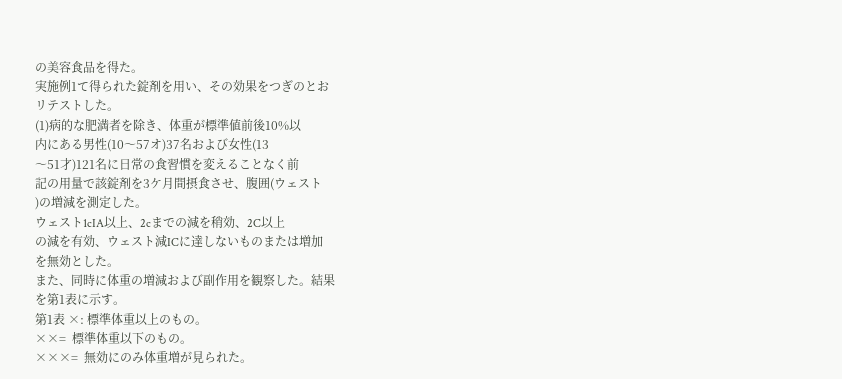の美容食品を得た。
実施例1て得られた錠剤を用い、その効果をつぎのとお
リテストした。
(1)病的な肥満者を除き、体重が標準値前後10%以
内にある男性(10〜57オ)37名および女性(13
〜51才)121名に日常の食習慣を変えることなく前
記の用量で該錠剤を3ケ月間摂食させ、腹囲(ウェスト
)の増減を測定した。
ウェスト1cIA以上、2cまでの減を稍効、2C以上
の減を有効、ウェスト減ICに達しないものまたは増加
を無効とした。
また、同時に体重の増減および副作用を観察した。結果
を第1表に示す。
第1表 ×: 標準体重以上のもの。
××=  標準体重以下のもの。
×××=  無効にのみ体重増が見られた。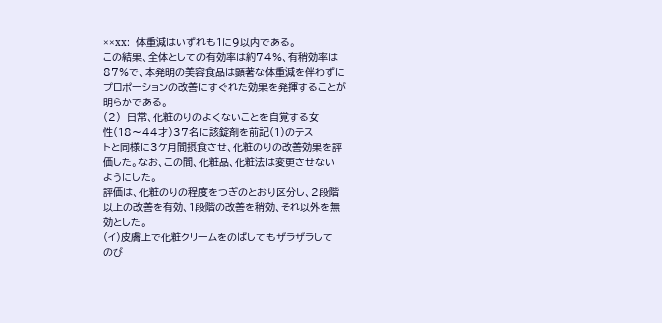××xx:  体重減はいずれも1に9以内である。
この結果、全体としての有効率は約74%、有稍効率は
87%で、本発明の美容食品は顕著な体重減を伴わずに
プロポーションの改善にすぐれた効果を発揮することが
明らかである。
(2)  日常、化粧のりのよくないことを自覚する女
性(18〜44才)37名に該錠剤を前記(1)のテス
トと同様に3ケ月間摂食させ、化粧のりの改善効果を評
価した。なお、この間、化粧品、化粧法は変更させない
ようにした。
評価は、化粧のりの程度をつぎのとおり区分し、2段階
以上の改善を有効、1段階の改善を稍効、それ以外を無
効とした。
(イ)皮膚上で化粧クリームをのばしてもザラザラして
のび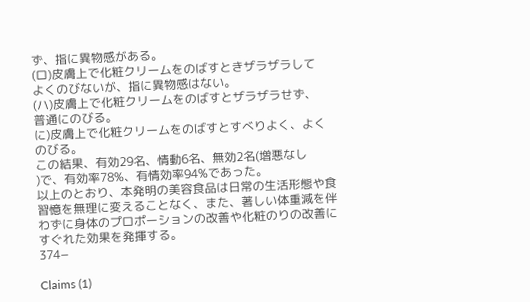ず、指に異物感がある。
(ロ)皮膚上で化粧クリームをのばすときザラザラして
よくのびないが、指に異物感はない。
(ハ)皮膚上で化粧クリームをのばすとザラザラせず、
普通にのびる。
に)皮膚上で化粧クリームをのばすとすべりよく、よく
のびる。
この結果、有効29名、情動6名、無効2名(増悪なし
)で、有効率78%、有情効率94%であった。
以上のとおり、本発明の美容食品は日常の生活形態や食
習憶を無理に変えることなく、また、著しい体重減を伴
わずに身体のプロポーションの改善や化粧のりの改善に
すぐれた効果を発揮する。
374−

Claims (1)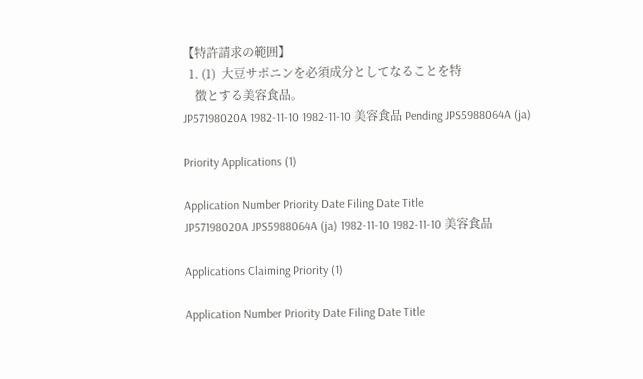【特許請求の範囲】
  1. (1)  大豆サポニンを必須成分としてなることを特
    徴とする美容食品。
JP57198020A 1982-11-10 1982-11-10 美容食品 Pending JPS5988064A (ja)

Priority Applications (1)

Application Number Priority Date Filing Date Title
JP57198020A JPS5988064A (ja) 1982-11-10 1982-11-10 美容食品

Applications Claiming Priority (1)

Application Number Priority Date Filing Date Title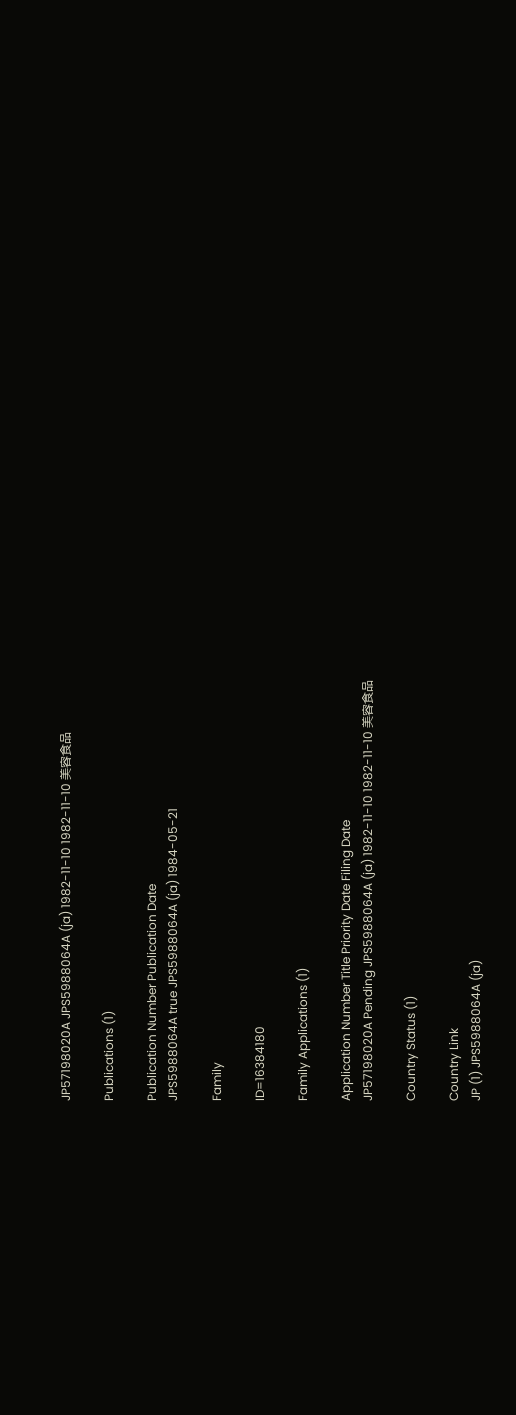JP57198020A JPS5988064A (ja) 1982-11-10 1982-11-10 美容食品

Publications (1)

Publication Number Publication Date
JPS5988064A true JPS5988064A (ja) 1984-05-21

Family

ID=16384180

Family Applications (1)

Application Number Title Priority Date Filing Date
JP57198020A Pending JPS5988064A (ja) 1982-11-10 1982-11-10 美容食品

Country Status (1)

Country Link
JP (1) JPS5988064A (ja)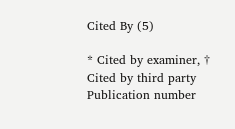Cited By (5)

* Cited by examiner, † Cited by third party
Publication number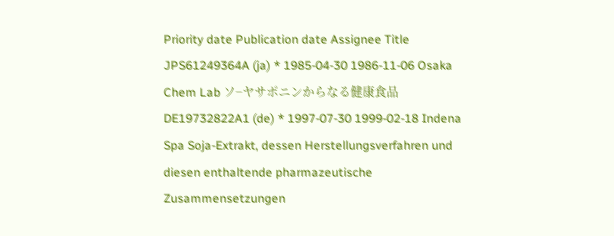Priority date Publication date Assignee Title
JPS61249364A (ja) * 1985-04-30 1986-11-06 Osaka Chem Lab ソ−ヤサポニンからなる健康食品
DE19732822A1 (de) * 1997-07-30 1999-02-18 Indena Spa Soja-Extrakt, dessen Herstellungsverfahren und diesen enthaltende pharmazeutische Zusammensetzungen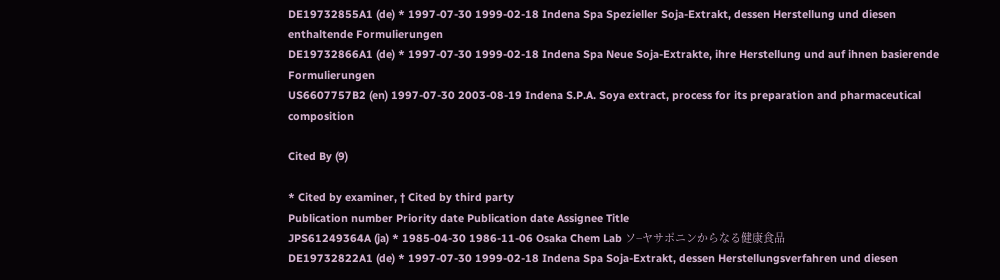DE19732855A1 (de) * 1997-07-30 1999-02-18 Indena Spa Spezieller Soja-Extrakt, dessen Herstellung und diesen enthaltende Formulierungen
DE19732866A1 (de) * 1997-07-30 1999-02-18 Indena Spa Neue Soja-Extrakte, ihre Herstellung und auf ihnen basierende Formulierungen
US6607757B2 (en) 1997-07-30 2003-08-19 Indena S.P.A. Soya extract, process for its preparation and pharmaceutical composition

Cited By (9)

* Cited by examiner, † Cited by third party
Publication number Priority date Publication date Assignee Title
JPS61249364A (ja) * 1985-04-30 1986-11-06 Osaka Chem Lab ソ−ヤサポニンからなる健康食品
DE19732822A1 (de) * 1997-07-30 1999-02-18 Indena Spa Soja-Extrakt, dessen Herstellungsverfahren und diesen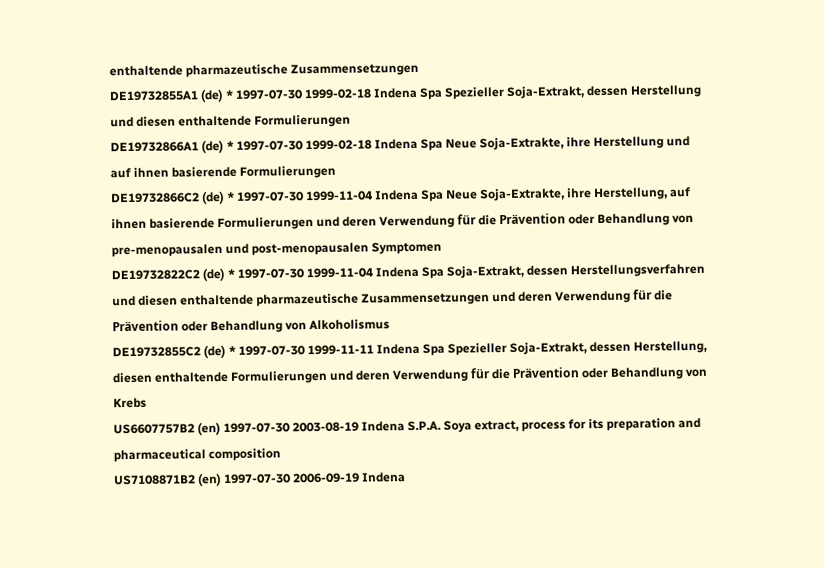enthaltende pharmazeutische Zusammensetzungen
DE19732855A1 (de) * 1997-07-30 1999-02-18 Indena Spa Spezieller Soja-Extrakt, dessen Herstellung und diesen enthaltende Formulierungen
DE19732866A1 (de) * 1997-07-30 1999-02-18 Indena Spa Neue Soja-Extrakte, ihre Herstellung und auf ihnen basierende Formulierungen
DE19732866C2 (de) * 1997-07-30 1999-11-04 Indena Spa Neue Soja-Extrakte, ihre Herstellung, auf ihnen basierende Formulierungen und deren Verwendung für die Prävention oder Behandlung von pre-menopausalen und post-menopausalen Symptomen
DE19732822C2 (de) * 1997-07-30 1999-11-04 Indena Spa Soja-Extrakt, dessen Herstellungsverfahren und diesen enthaltende pharmazeutische Zusammensetzungen und deren Verwendung für die Prävention oder Behandlung von Alkoholismus
DE19732855C2 (de) * 1997-07-30 1999-11-11 Indena Spa Spezieller Soja-Extrakt, dessen Herstellung, diesen enthaltende Formulierungen und deren Verwendung für die Prävention oder Behandlung von Krebs
US6607757B2 (en) 1997-07-30 2003-08-19 Indena S.P.A. Soya extract, process for its preparation and pharmaceutical composition
US7108871B2 (en) 1997-07-30 2006-09-19 Indena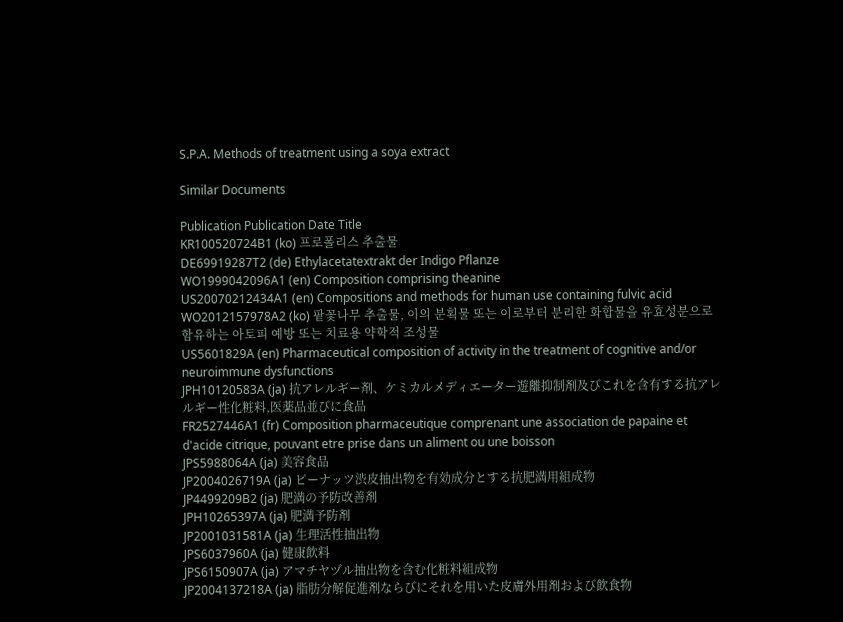S.P.A. Methods of treatment using a soya extract

Similar Documents

Publication Publication Date Title
KR100520724B1 (ko) 프로폴리스 추출물
DE69919287T2 (de) Ethylacetatextrakt der Indigo Pflanze
WO1999042096A1 (en) Composition comprising theanine
US20070212434A1 (en) Compositions and methods for human use containing fulvic acid
WO2012157978A2 (ko) 팥꽃나무 추출물, 이의 분획물 또는 이로부터 분리한 화합물을 유효성분으로 함유하는 아토피 예방 또는 치료용 약학적 조성물
US5601829A (en) Pharmaceutical composition of activity in the treatment of cognitive and/or neuroimmune dysfunctions
JPH10120583A (ja) 抗アレルギー剤、ケミカルメディエーター遊離抑制剤及びこれを含有する抗アレルギー性化粧料,医薬品並びに食品
FR2527446A1 (fr) Composition pharmaceutique comprenant une association de papaine et d'acide citrique, pouvant etre prise dans un aliment ou une boisson
JPS5988064A (ja) 美容食品
JP2004026719A (ja) ピーナッツ渋皮抽出物を有効成分とする抗肥満用組成物
JP4499209B2 (ja) 肥満の予防改善剤
JPH10265397A (ja) 肥満予防剤
JP2001031581A (ja) 生理活性抽出物
JPS6037960A (ja) 健康飲料
JPS6150907A (ja) アマチヤヅル抽出物を含む化粧料組成物
JP2004137218A (ja) 脂肪分解促進剤ならびにそれを用いた皮膚外用剤および飲食物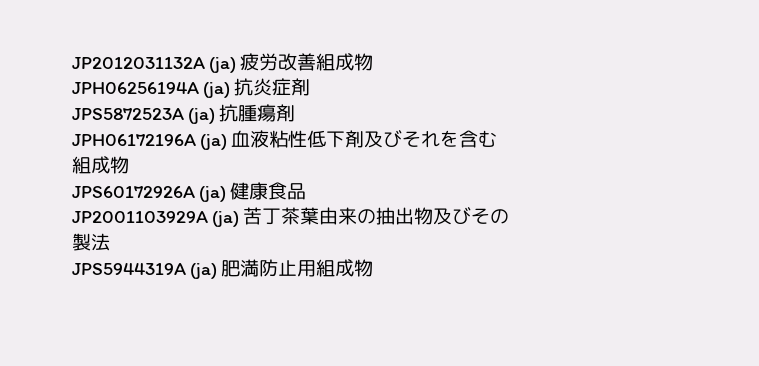JP2012031132A (ja) 疲労改善組成物
JPH06256194A (ja) 抗炎症剤
JPS5872523A (ja) 抗腫瘍剤
JPH06172196A (ja) 血液粘性低下剤及びそれを含む組成物
JPS60172926A (ja) 健康食品
JP2001103929A (ja) 苦丁茶葉由来の抽出物及びその製法
JPS5944319A (ja) 肥満防止用組成物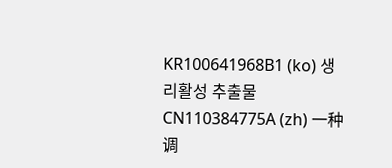KR100641968B1 (ko) 생리활성 추출물
CN110384775A (zh) 一种调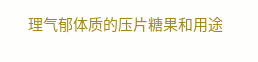理气郁体质的压片糖果和用途